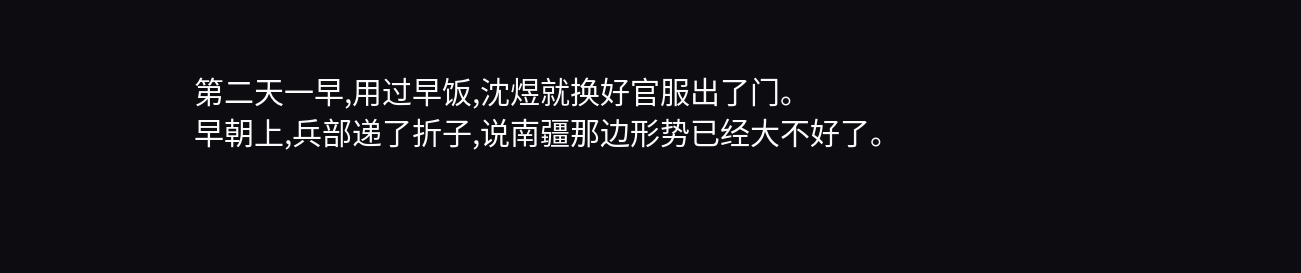第二天一早,用过早饭,沈煜就换好官服出了门。
早朝上,兵部递了折子,说南疆那边形势已经大不好了。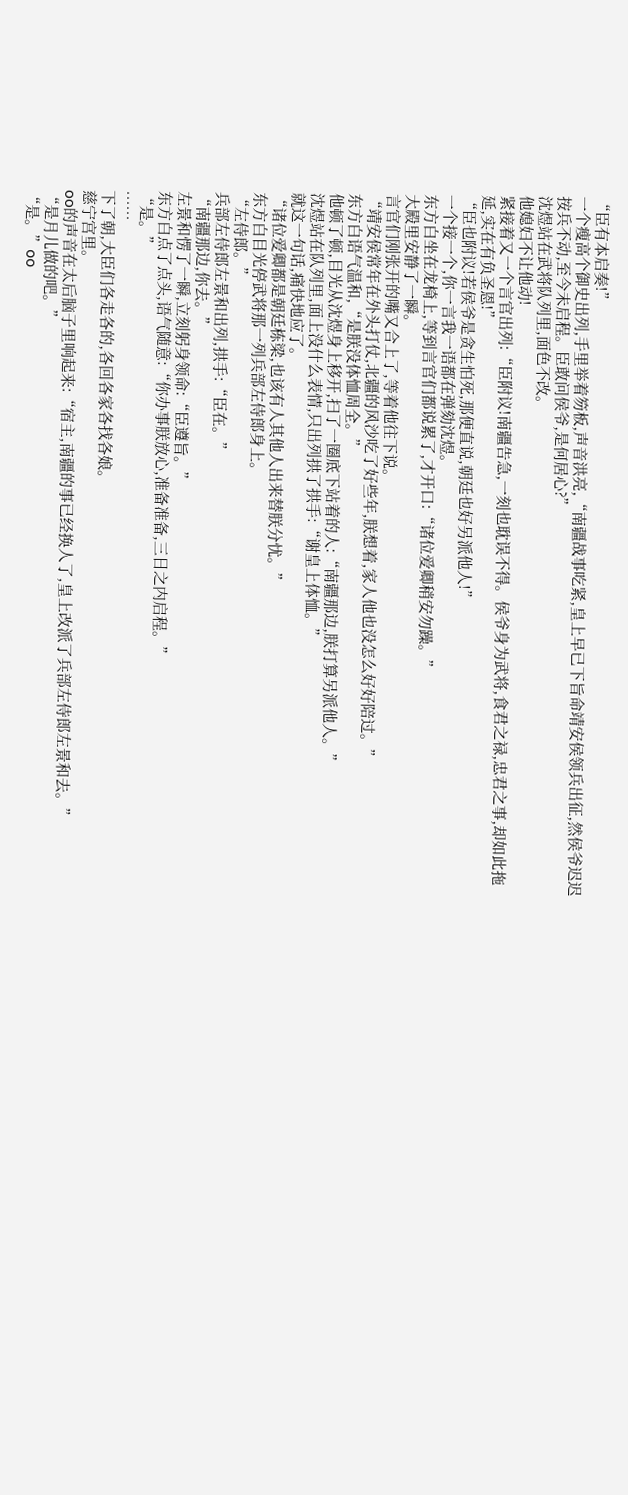“臣有本启奏!”
一个瘦高个御史出列,手里举着笏板,声音洪亮,“南疆战事吃紧,皇上早已下旨命靖安侯领兵出征,然侯爷迟迟按兵不动,至今未启程。臣敢问侯爷,是何居心?”
沈煜站在武将队列里,面色不改。
他媳妇不让他动!
紧接着又一个言官出列:“臣附议!南疆告急,一刻也耽误不得。侯爷身为武将,食君之禄,忠君之事,却如此拖延,实在有负圣恩!”
“臣也附议!若侯爷是贪生怕死,那便直说,朝廷也好另派他人!”
一个接一个,你一言我一语都在弹劾沈煜。
东方白坐在龙椅上,等到言官们都说累了,才开口:“诸位爱卿稍安勿躁。”
大殿里安静了一瞬。
言官们刚张开的嘴又合上了,等着他往下说。
“靖安侯常年在外头打仗,北疆的风沙吃了好些年,朕想着,家人他也没怎么好好陪过。”
东方白语气温和,“是朕没体恤周全。”
他顿了顿,目光从沈煜身上移开,扫了一圈底下站着的人:“南疆那边,朕打算另派他人。”
沈煜站在队列里,面上没什么表情,只出列拱了拱手:“谢皇上体恤。”
就这一句话,痛快地应了。
“诸位爱卿都是朝廷栋梁,也该有人其他人出来替朕分忧。”
东方白目光停武将那一列兵部左侍郎身上。
“左侍郎。”
兵部左侍郎左景和出列,拱手:“臣在。”
“南疆那边,你去。”
左景和愣了一瞬,立刻躬身领命:“臣遵旨。”
东方白点了点头,语气随意:“你办事朕放心,准备准备,三日之内启程。”
“是。”
……
下了朝,大臣们各走各的,各回各家各找各娘。
慈宁宫里。
oo的声音在太后脑子里响起来:“宿主,南疆的事已经换人了,皇上改派了兵部左侍郎左景和去。”
“是月儿做的吧。”
“是。”oo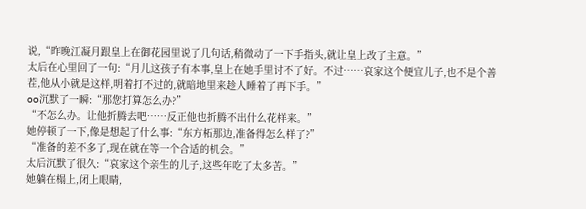说,“昨晚江凝月跟皇上在御花园里说了几句话,稍微动了一下手指头,就让皇上改了主意。”
太后在心里回了一句:“月儿这孩子有本事,皇上在她手里讨不了好。不过……哀家这个便宜儿子,也不是个善茬,他从小就是这样,明着打不过的,就暗地里来趁人睡着了再下手。”
oo沉默了一瞬:“那您打算怎么办?”
“不怎么办。让他折腾去吧……反正他也折腾不出什么花样来。”
她停顿了一下,像是想起了什么事:“东方柘那边,准备得怎么样了?”
“准备的差不多了,现在就在等一个合适的机会。”
太后沉默了很久:“哀家这个亲生的儿子,这些年吃了太多苦。”
她躺在榻上,闭上眼睛,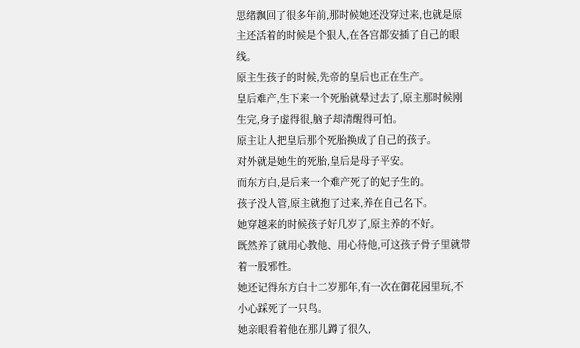思绪飘回了很多年前,那时候她还没穿过来,也就是原主还活着的时候是个狠人,在各宫都安插了自己的眼线。
原主生孩子的时候,先帝的皇后也正在生产。
皇后难产,生下来一个死胎就晕过去了,原主那时候刚生完,身子虚得很,脑子却清醒得可怕。
原主让人把皇后那个死胎换成了自己的孩子。
对外就是她生的死胎,皇后是母子平安。
而东方白,是后来一个难产死了的妃子生的。
孩子没人管,原主就抱了过来,养在自己名下。
她穿越来的时候孩子好几岁了,原主养的不好。
既然养了就用心教他、用心待他,可这孩子骨子里就带着一股邪性。
她还记得东方白十二岁那年,有一次在御花园里玩,不小心踩死了一只鸟。
她亲眼看着他在那儿蹲了很久,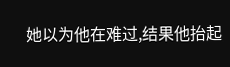她以为他在难过,结果他抬起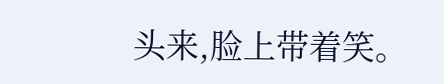头来,脸上带着笑。